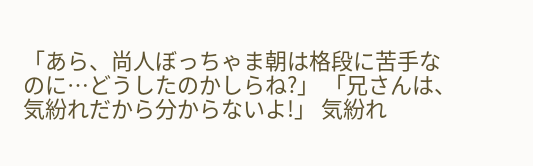「あら、尚人ぼっちゃま朝は格段に苦手なのに…どうしたのかしらね?」 「兄さんは、気紛れだから分からないよ!」 気紛れ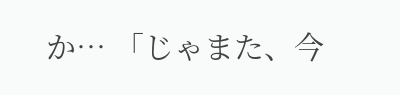か… 「じゃまた、今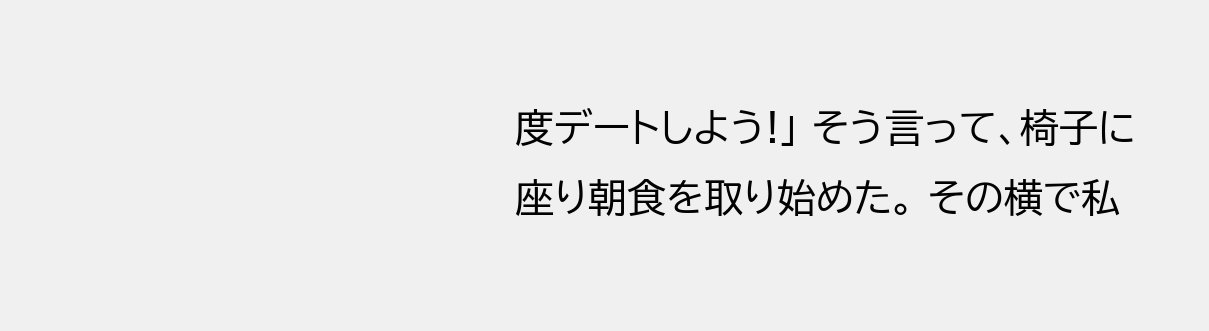度デートしよう!」 そう言って、椅子に座り朝食を取り始めた。 その横で私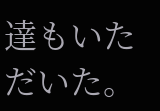達もいただいた。